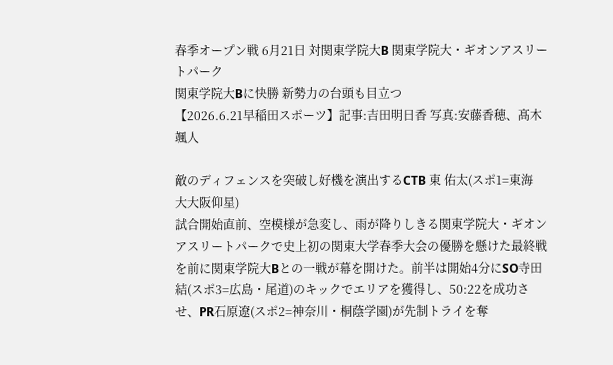春季オープン戦 6月21日 対関東学院大B 関東学院大・ギオンアスリートパーク
関東学院大Bに快勝 新勢力の台頭も目立つ
【2026.6.21早稲田スポーツ】記事:吉田明日香 写真:安藤香穂、髙木颯人

敵のディフェンスを突破し好機を演出するCTB 東 佑太(スポ1=東海⼤⼤阪仰星)
試合開始直前、空模様が急変し、雨が降りしきる関東学院大・ギオンアスリートパークで史上初の関東大学春季大会の優勝を懸けた最終戦を前に関東学院大Bとの一戦が幕を開けた。前半は開始4分にSO寺⽥結(スポ3=広島・尾道)のキックでエリアを獲得し、50:22を成功させ、PR⽯原遼(スポ2=神奈川・桐蔭学園)が先制トライを奪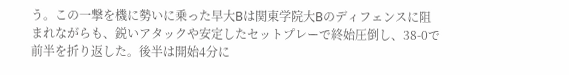う。この一撃を機に勢いに乗った早大Bは関東学院大Bのディフェンスに阻まれながらも、鋭いアタックや安定したセットプレーで終始圧倒し、38-0で前半を折り返した。後半は開始4分に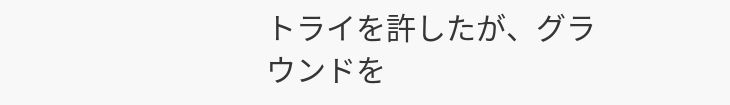トライを許したが、グラウンドを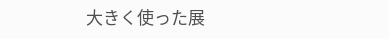大きく使った展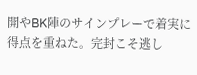開やBK陣のサインプレーで着実に得点を重ねた。完封こそ逃し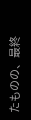たものの、最終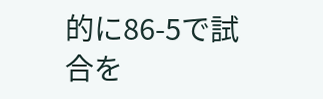的に86-5で試合を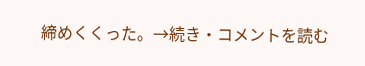締めくくった。→続き・コメントを読む